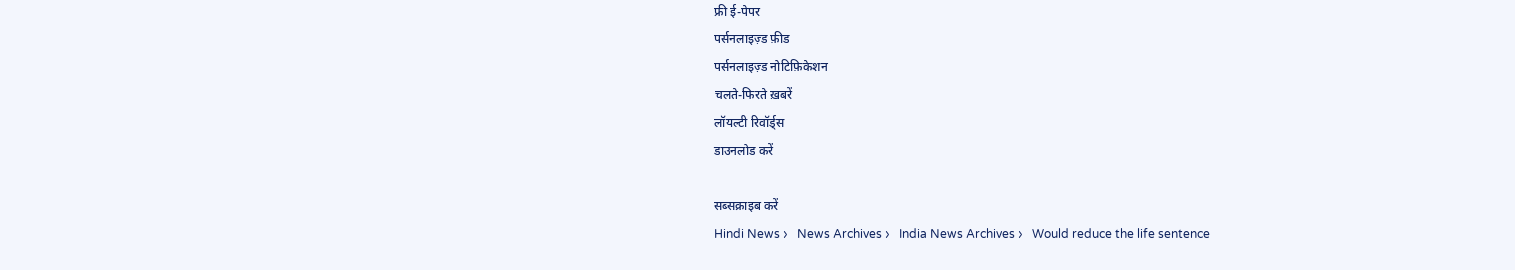फ्री ई-पेपर
पर्सनलाइज़्ड फ़ीड
पर्सनलाइज़्ड नोटिफ़िकेशन
चलते-फिरते ख़बरें
लॉयल्टी रिवॉर्ड्स
डाउनलोड करें

सब्सक्राइब करें
Hindi News ›   News Archives ›   India News Archives ›   Would reduce the life sentence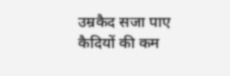उम्रकैद सजा पाए कैदियों की कम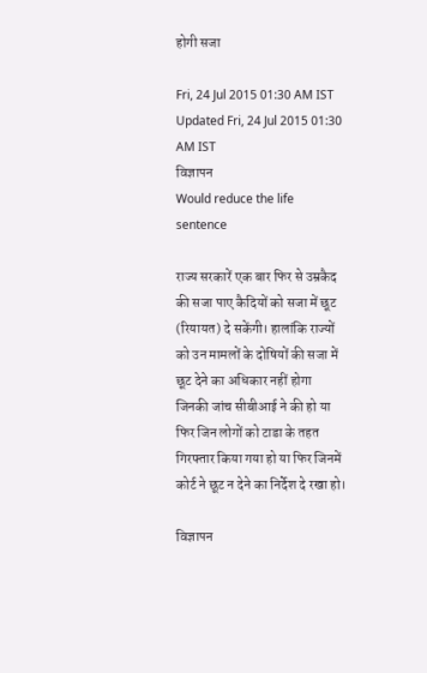होगी सजा

Fri, 24 Jul 2015 01:30 AM IST
Updated Fri, 24 Jul 2015 01:30 AM IST
विज्ञापन
Would reduce the life sentence

राज्य सरकारें एक बार फिर से उम्रकैद की सजा पाए कैदियों को सजा में छूट (रियायत) दे सकेंगी। हालांकि राज्यों को उन मामलों के दोषियों की सजा में छूट देने का अधिकार नहीं होगा जिनकी जांच सीबीआई ने की हो या फिर जिन लोगों को टाडा के तहत गिरफ्तार किया गया हो या फिर जिनमें कोर्ट ने छूट न देने का निर्देश दे रखा हो।

विज्ञापन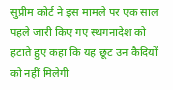सुप्रीम कोर्ट ने इस मामले पर एक साल पहले जारी किए गए स्थगनादेश को हटाते हुए कहा कि यह छूट उन कैदियों को नहीं मिलेगी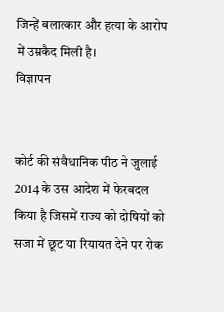जिन्हें बलात्कार और हत्या के आरोप में उम्रकैद मिली है।
विज्ञापन


कोर्ट की संवैधानिक पीठ ने जुलाई 2014 के उस आदेश में फेरबदल किया है जिसमें राज्य को दोषियों को सजा में छूट या रियायत देने पर रोक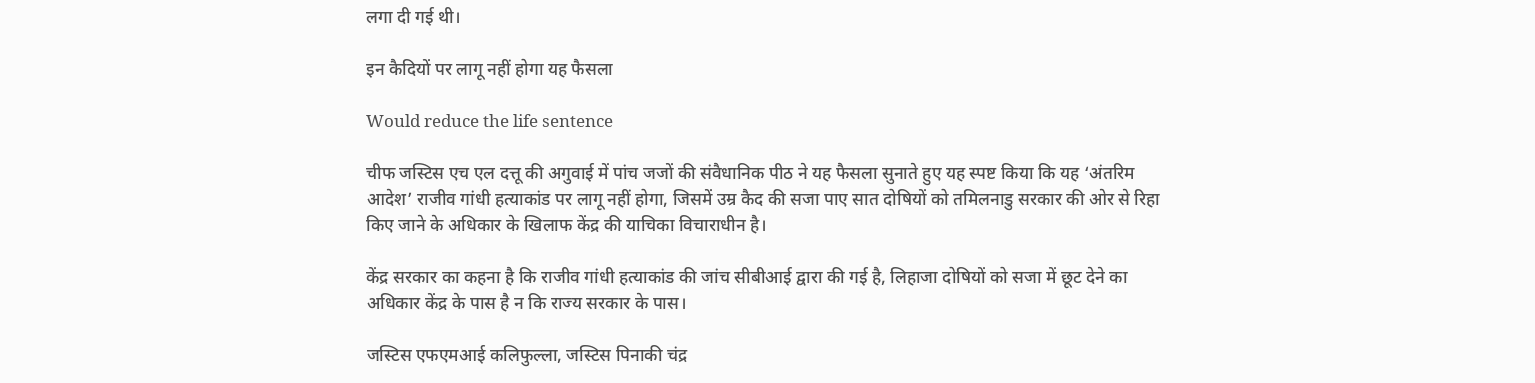लगा दी गई थी।

इन कैदियों पर लागू नहीं होगा यह फैसला

Would reduce the life sentence

चीफ जस्टिस एच एल दत्तू की अगुवाई में पांच जजों की संवैधानिक पीठ ने यह फैसला सुनाते हुए यह स्पष्ट किया कि यह ‘अंतरिम आदेश’ राजीव गांधी हत्याकांड पर लागू नहीं होगा, जिसमें उम्र कैद की सजा पाए सात दोषियों को तमिलनाडु सरकार की ओर से रिहा किए जाने के अधिकार के खिलाफ केंद्र की याचिका विचाराधीन है।

केंद्र सरकार का कहना है कि राजीव गांधी हत्याकांड की जांच सीबीआई द्वारा की गई है, लिहाजा दोषियों को सजा में छूट देने का अधिकार केंद्र के पास है न कि राज्य सरकार के पास।

जस्टिस एफएमआई कलिफुल्ला, जस्टिस पिनाकी चंद्र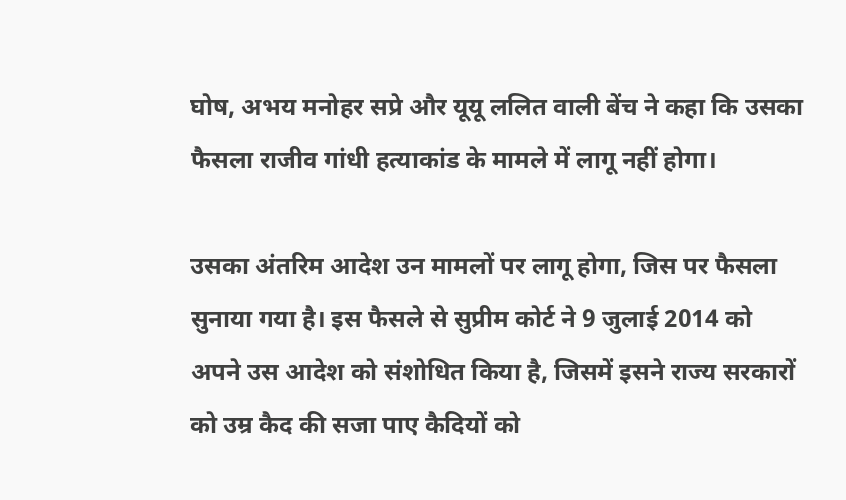घोष, अभय मनोहर सप्रे और यूयू ललित वाली बेंच ने कहा कि उसका फैसला राजीव गांधी हत्याकांड के मामले में लागू नहीं होगा।

उसका अंतरिम आदेश उन मामलों पर लागू होगा, जिस पर फैसला सुनाया गया है। इस फैसले से सुप्रीम कोर्ट ने 9 जुलाई 2014 को अपने उस आदेश को संशोधित किया है, जिसमें इसने राज्य सरकारों को उम्र कैद की सजा पाए कैदियों को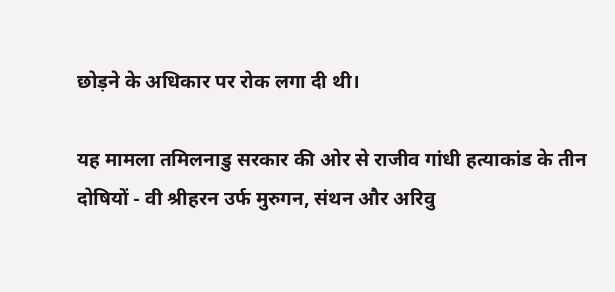छोड़ने के अधिकार पर रोक लगा दी थी।

यह मामला तमिलनाडु सरकार की ओर से राजीव गांधी हत्याकांड के तीन दोषियों - वी श्रीहरन उर्फ मुरुगन, संथन और अरिवु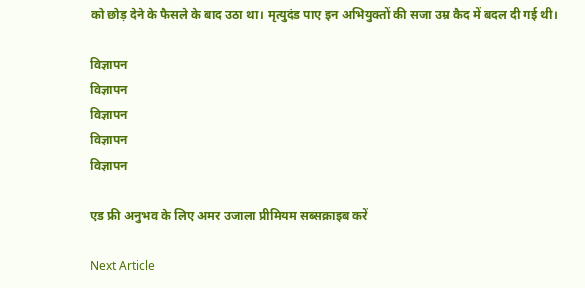को छोड़ देने के फैसले के बाद उठा था। मृत्युदंड पाए इन अभियुक्तों की सजा उम्र कैद में बदल दी गई थी।

विज्ञापन
विज्ञापन
विज्ञापन
विज्ञापन
विज्ञापन

एड फ्री अनुभव के लिए अमर उजाला प्रीमियम सब्सक्राइब करें

Next Article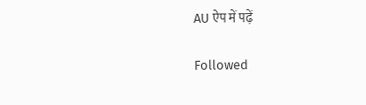AU ऐप में पढ़ें

Followed